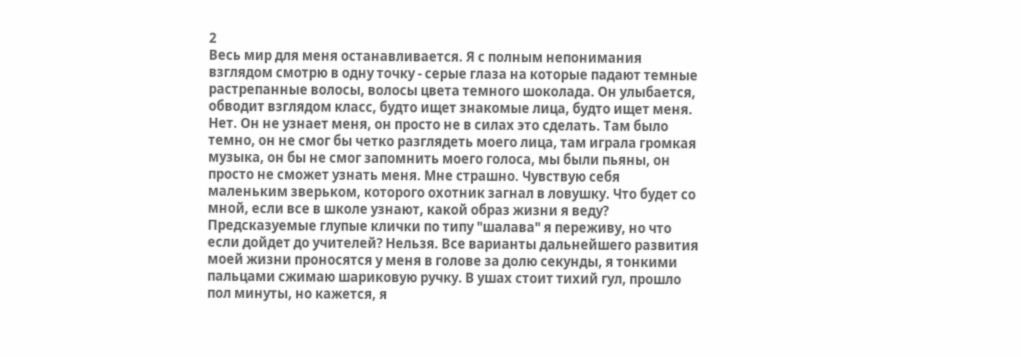2
Весь мир для меня останавливается. Я с полным непонимания взглядом смотрю в одну точку - серые глаза на которые падают темные растрепанные волосы, волосы цвета темного шоколада. Он улыбается, обводит взглядом класс, будто ищет знакомые лица, будто ищет меня. Нет. Он не узнает меня, он просто не в силах это сделать. Там было темно, он не смог бы четко разглядеть моего лица, там играла громкая музыка, он бы не смог запомнить моего голоса, мы были пьяны, он просто не сможет узнать меня. Мне страшно. Чувствую себя маленьким зверьком, которого охотник загнал в ловушку. Что будет со мной, если все в школе узнают, какой образ жизни я веду? Предсказуемые глупые клички по типу "шалава" я переживу, но что если дойдет до учителей? Нельзя. Все варианты дальнейшего развития моей жизни проносятся у меня в голове за долю секунды, я тонкими пальцами сжимаю шариковую ручку. В ушах стоит тихий гул, прошло пол минуты, но кажется, я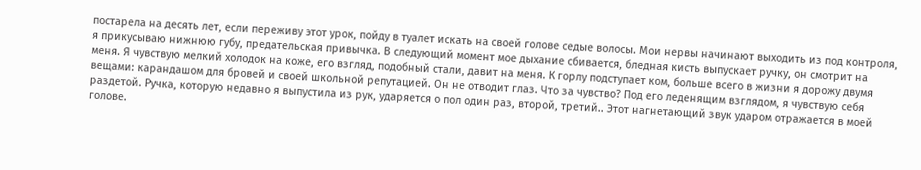постарела на десять лет, если переживу этот урок, пойду в туалет искать на своей голове седые волосы. Мои нервы начинают выходить из под контроля, я прикусываю нижнюю губу, предательская привычка. В следующий момент мое дыхание сбивается, бледная кисть выпускает ручку, он смотрит на меня. Я чувствую мелкий холодок на коже, его взгляд, подобный стали, давит на меня. К горлу подступает ком, больше всего в жизни я дорожу двумя вещами: карандашом для бровей и своей школьной репутацией. Он не отводит глаз. Что за чувство? Под его леденящим взглядом, я чувствую себя раздетой. Ручка, которую недавно я выпустила из рук, ударяется о пол один раз, второй, третий.. Этот нагнетающий звук ударом отражается в моей голове.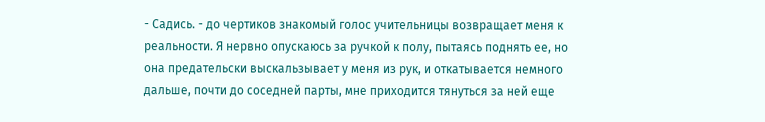- Садись. - до чертиков знакомый голос учительницы возвращает меня к реальности. Я нервно опускаюсь за ручкой к полу, пытаясь поднять ее, но она предательски выскальзывает у меня из рук, и откатывается немного дальше, почти до соседней парты, мне приходится тянуться за ней еще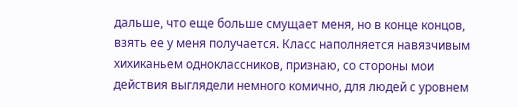дальше, что еще больше смущает меня, но в конце концов, взять ее у меня получается. Класс наполняется навязчивым хихиканьем одноклассников, признаю, со стороны мои действия выглядели немного комично, для людей с уровнем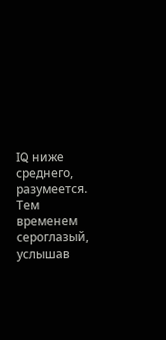IQ ниже среднего, разумеется.
Тем временем сероглазый, услышав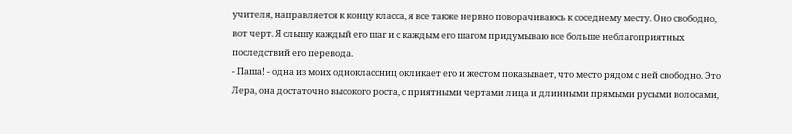учителя, направляется к концу класса, я все также нервно поворачиваюсь к соседнему месту. Оно свободно, вот черт. Я слышу каждый его шаг и с каждым его шагом придумываю все больше неблагоприятных последствий его перевода.
- Паша! - одна из моих одноклассниц окликает его и жестом показывает, что место рядом с ней свободно. Это Лера, она достаточно высокого роста, с приятными чертами лица и длинными прямыми русыми волосами,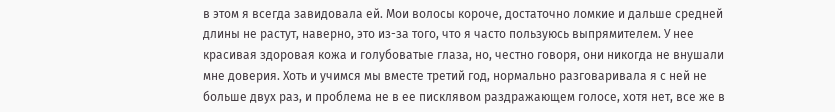в этом я всегда завидовала ей. Мои волосы короче, достаточно ломкие и дальше средней длины не растут, наверно, это из-за того, что я часто пользуюсь выпрямителем. У нее красивая здоровая кожа и голубоватые глаза, но, честно говоря, они никогда не внушали мне доверия. Хоть и учимся мы вместе третий год, нормально разговаривала я с ней не больше двух раз, и проблема не в ее писклявом раздражающем голосе, хотя нет, все же в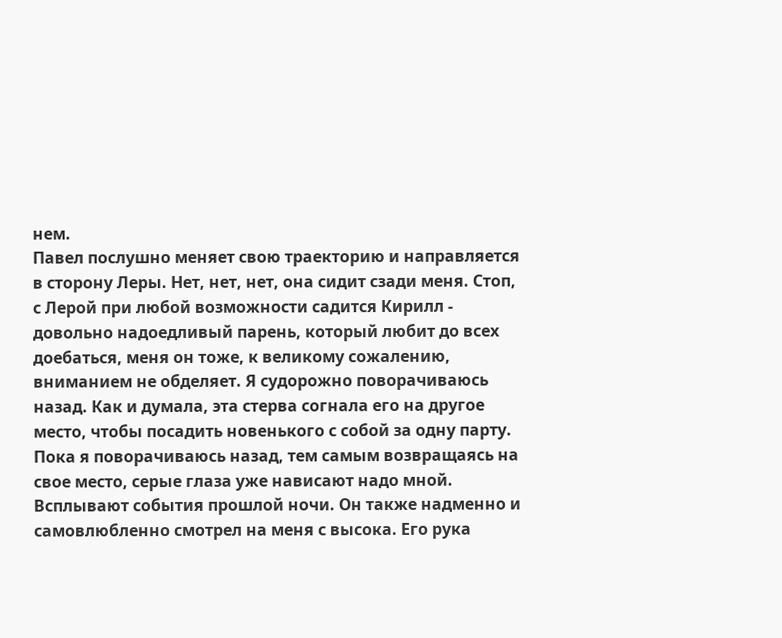нем.
Павел послушно меняет свою траекторию и направляется в сторону Леры. Нет, нет, нет, она сидит сзади меня. Стоп, с Лерой при любой возможности садится Кирилл - довольно надоедливый парень, который любит до всех доебаться, меня он тоже, к великому сожалению, вниманием не обделяет. Я судорожно поворачиваюсь назад. Как и думала, эта стерва согнала его на другое место, чтобы посадить новенького с собой за одну парту. Пока я поворачиваюсь назад, тем самым возвращаясь на свое место, серые глаза уже нависают надо мной.
Всплывают события прошлой ночи. Он также надменно и самовлюбленно смотрел на меня с высока. Его рука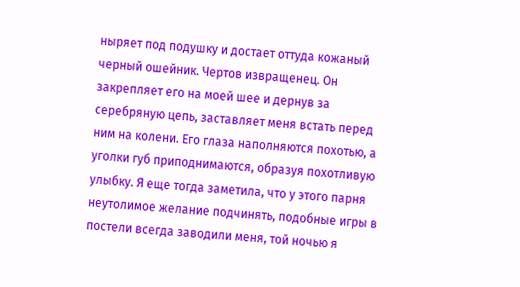ныряет под подушку и достает оттуда кожаный черный ошейник. Чертов извращенец. Он закрепляет его на моей шее и дернув за серебряную цепь, заставляет меня встать перед ним на колени. Его глаза наполняются похотью, а уголки губ приподнимаются, образуя похотливую улыбку. Я еще тогда заметила, что у этого парня неутолимое желание подчинять, подобные игры в постели всегда заводили меня, той ночью я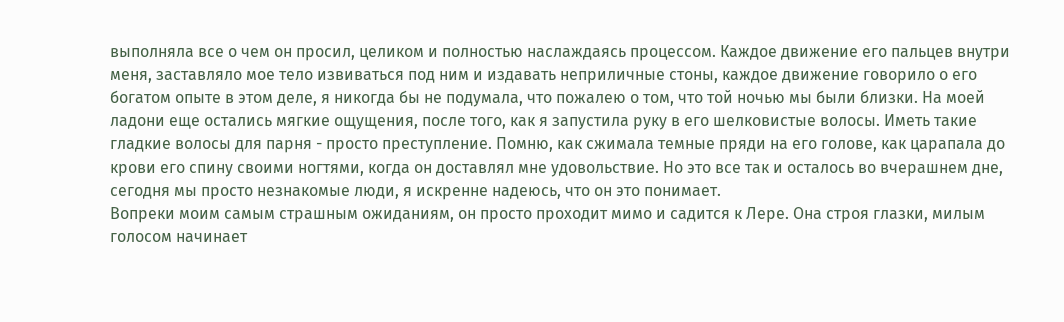выполняла все о чем он просил, целиком и полностью наслаждаясь процессом. Каждое движение его пальцев внутри меня, заставляло мое тело извиваться под ним и издавать неприличные стоны, каждое движение говорило о его богатом опыте в этом деле, я никогда бы не подумала, что пожалею о том, что той ночью мы были близки. На моей ладони еще остались мягкие ощущения, после того, как я запустила руку в его шелковистые волосы. Иметь такие гладкие волосы для парня - просто преступление. Помню, как сжимала темные пряди на его голове, как царапала до крови его спину своими ногтями, когда он доставлял мне удовольствие. Но это все так и осталось во вчерашнем дне, сегодня мы просто незнакомые люди, я искренне надеюсь, что он это понимает.
Вопреки моим самым страшным ожиданиям, он просто проходит мимо и садится к Лере. Она строя глазки, милым голосом начинает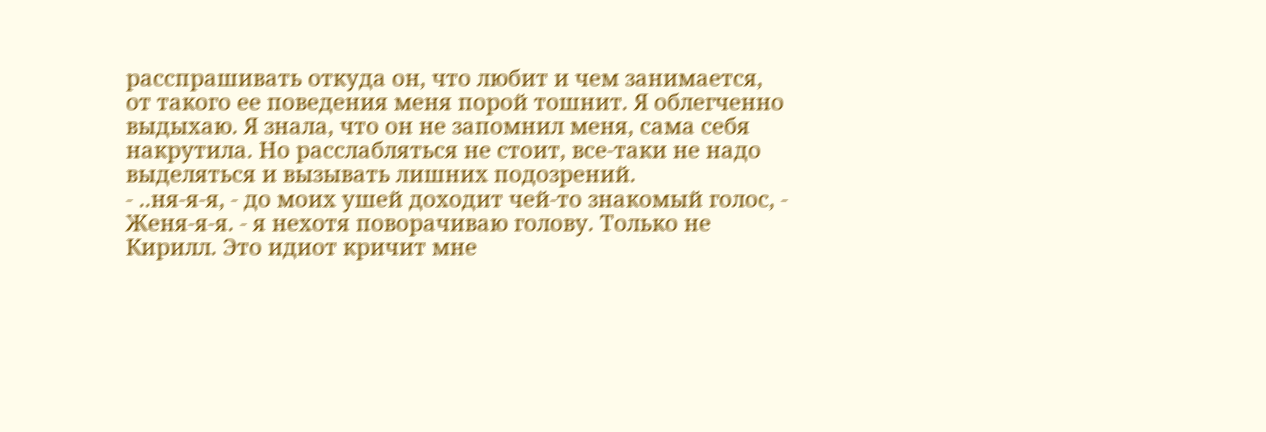расспрашивать откуда он, что любит и чем занимается, от такого ее поведения меня порой тошнит. Я облегченно выдыхаю. Я знала, что он не запомнил меня, сама себя накрутила. Но расслабляться не стоит, все-таки не надо выделяться и вызывать лишних подозрений.
- ..ня-я-я, - до моих ушей доходит чей-то знакомый голос, - Женя-я-я. - я нехотя поворачиваю голову. Только не Кирилл. Это идиот кричит мне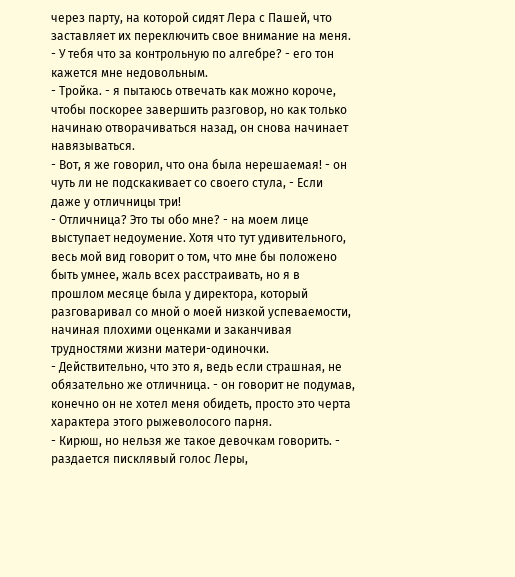через парту, на которой сидят Лера с Пашей, что заставляет их переключить свое внимание на меня.
- У тебя что за контрольную по алгебре? - его тон кажется мне недовольным.
- Тройка. - я пытаюсь отвечать как можно короче, чтобы поскорее завершить разговор, но как только начинаю отворачиваться назад, он снова начинает навязываться.
- Вот, я же говорил, что она была нерешаемая! - он чуть ли не подскакивает со своего стула, - Если даже у отличницы три!
- Отличница? Это ты обо мне? - на моем лице выступает недоумение. Хотя что тут удивительного, весь мой вид говорит о том, что мне бы положено быть умнее, жаль всех расстраивать, но я в прошлом месяце была у директора, который разговаривал со мной о моей низкой успеваемости, начиная плохими оценками и заканчивая трудностями жизни матери-одиночки.
- Действительно, что это я, ведь если страшная, не обязательно же отличница. - он говорит не подумав, конечно он не хотел меня обидеть, просто это черта характера этого рыжеволосого парня.
- Кирюш, но нельзя же такое девочкам говорить. - раздается писклявый голос Леры,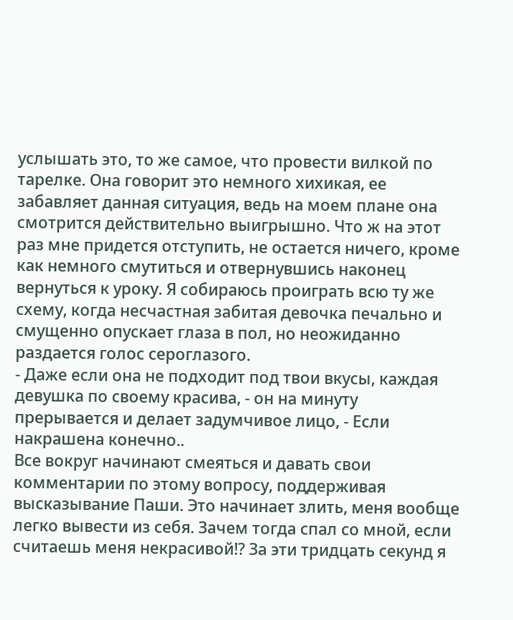услышать это, то же самое, что провести вилкой по тарелке. Она говорит это немного хихикая, ее забавляет данная ситуация, ведь на моем плане она смотрится действительно выигрышно. Что ж на этот раз мне придется отступить, не остается ничего, кроме как немного смутиться и отвернувшись наконец вернуться к уроку. Я собираюсь проиграть всю ту же схему, когда несчастная забитая девочка печально и смущенно опускает глаза в пол, но неожиданно раздается голос сероглазого.
- Даже если она не подходит под твои вкусы, каждая девушка по своему красива, - он на минуту прерывается и делает задумчивое лицо, - Если накрашена конечно..
Все вокруг начинают смеяться и давать свои комментарии по этому вопросу, поддерживая высказывание Паши. Это начинает злить, меня вообще легко вывести из себя. Зачем тогда спал со мной, если считаешь меня некрасивой!? За эти тридцать секунд я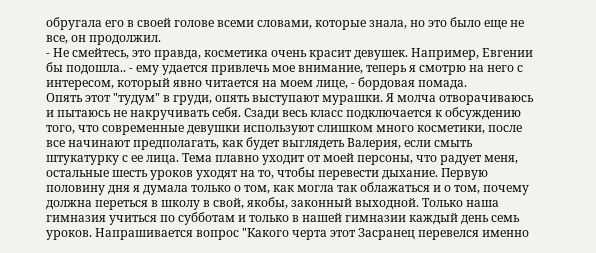обругала его в своей голове всеми словами, которые знала, но это было еще не все, он продолжил.
- Не смейтесь, это правда, косметика очень красит девушек. Например, Евгении бы подошла.. - ему удается привлечь мое внимание, теперь я смотрю на него с интересом, который явно читается на моем лице, - бордовая помада.
Опять этот "тудум" в груди, опять выступают мурашки. Я молча отворачиваюсь и пытаюсь не накручивать себя. Сзади весь класс подключается к обсуждению того, что современные девушки используют слишком много косметики, после все начинают предполагать, как будет выглядеть Валерия, если смыть штукатурку с ее лица. Тема плавно уходит от моей персоны, что радует меня, остальные шесть уроков уходят на то, чтобы перевести дыхание. Первую половину дня я думала только о том, как могла так облажаться и о том, почему должна переться в школу в свой, якобы, законный выходной. Только наша гимназия учиться по субботам и только в нашей гимназии каждый день семь уроков. Напрашивается вопрос "Какого черта этот Засранец перевелся именно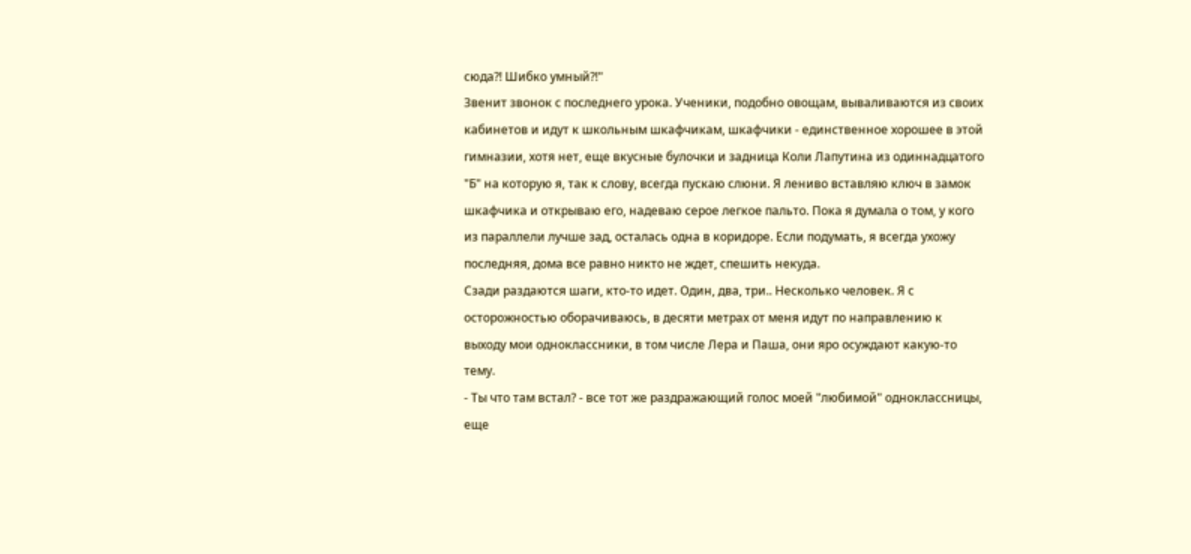сюда?! Шибко умный?!"
Звенит звонок с последнего урока. Ученики, подобно овощам, вываливаются из своих кабинетов и идут к школьным шкафчикам, шкафчики - единственное хорошее в этой гимназии, хотя нет, еще вкусные булочки и задница Коли Лапутина из одиннадцатого "Б" на которую я, так к слову, всегда пускаю слюни. Я лениво вставляю ключ в замок шкафчика и открываю его, надеваю серое легкое пальто. Пока я думала о том, у кого из параллели лучше зад, осталась одна в коридоре. Если подумать, я всегда ухожу последняя, дома все равно никто не ждет, спешить некуда.
Сзади раздаются шаги, кто-то идет. Один, два, три.. Несколько человек. Я с осторожностью оборачиваюсь, в десяти метрах от меня идут по направлению к выходу мои одноклассники, в том числе Лера и Паша, они яро осуждают какую-то тему.
- Ты что там встал? - все тот же раздражающий голос моей "любимой" одноклассницы, еще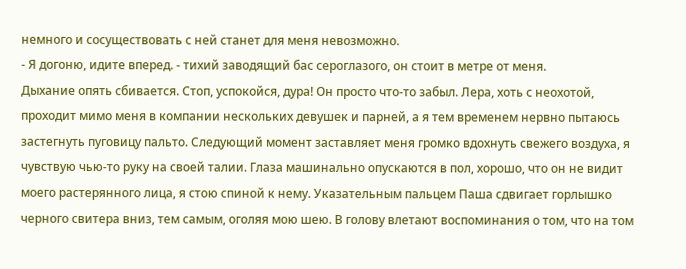немного и сосуществовать с ней станет для меня невозможно.
- Я догоню, идите вперед. - тихий заводящий бас сероглазого, он стоит в метре от меня.
Дыхание опять сбивается. Стоп, успокойся, дура! Он просто что-то забыл. Лера, хоть с неохотой, проходит мимо меня в компании нескольких девушек и парней, а я тем временем нервно пытаюсь застегнуть пуговицу пальто. Следующий момент заставляет меня громко вдохнуть свежего воздуха, я чувствую чью-то руку на своей талии. Глаза машинально опускаются в пол, хорошо, что он не видит моего растерянного лица, я стою спиной к нему. Указательным пальцем Паша сдвигает горлышко черного свитера вниз, тем самым, оголяя мою шею. В голову влетают воспоминания о том, что на том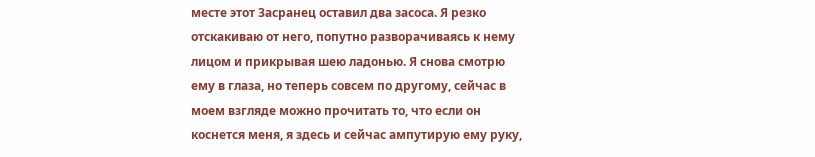месте этот Засранец оставил два засоса. Я резко отскакиваю от него, попутно разворачиваясь к нему лицом и прикрывая шею ладонью. Я снова смотрю ему в глаза, но теперь совсем по другому, сейчас в моем взгляде можно прочитать то, что если он коснется меня, я здесь и сейчас ампутирую ему руку,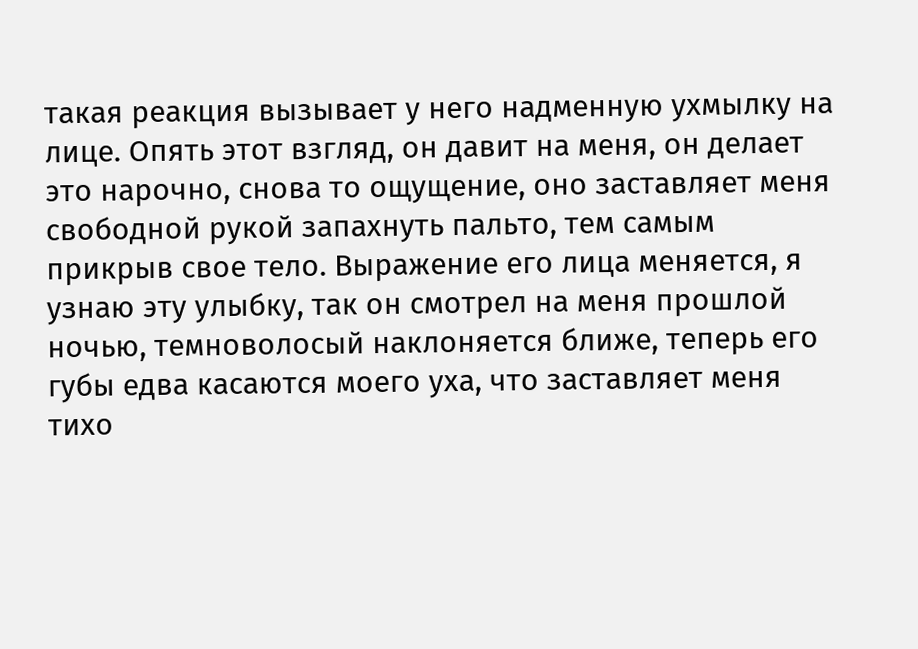такая реакция вызывает у него надменную ухмылку на лице. Опять этот взгляд, он давит на меня, он делает это нарочно, снова то ощущение, оно заставляет меня свободной рукой запахнуть пальто, тем самым прикрыв свое тело. Выражение его лица меняется, я узнаю эту улыбку, так он смотрел на меня прошлой ночью, темноволосый наклоняется ближе, теперь его губы едва касаются моего уха, что заставляет меня тихо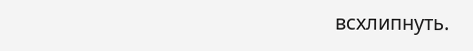всхлипнуть.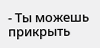- Ты можешь прикрыть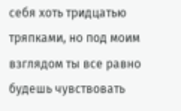себя хоть тридцатью тряпками, но под моим взглядом ты все равно будешь чувствовать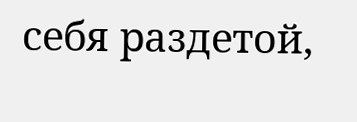себя раздетой,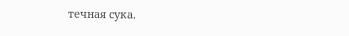течная сука.